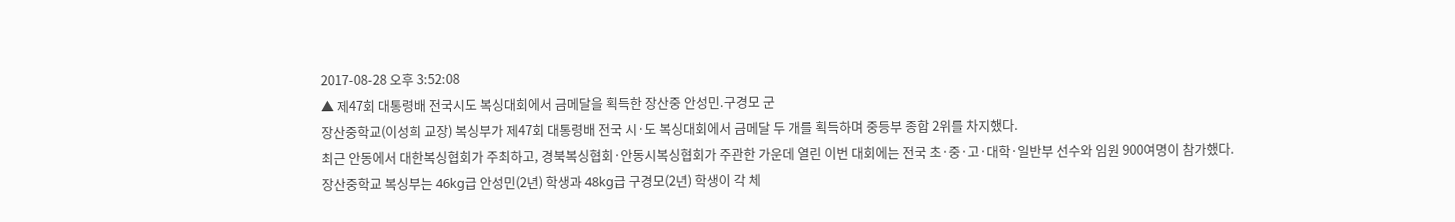2017-08-28 오후 3:52:08
▲ 제47회 대통령배 전국시도 복싱대회에서 금메달을 획득한 장산중 안성민.구경모 군
장산중학교(이성희 교장) 복싱부가 제47회 대통령배 전국 시·도 복싱대회에서 금메달 두 개를 획득하며 중등부 종합 2위를 차지했다.
최근 안동에서 대한복싱협회가 주최하고, 경북복싱협회·안동시복싱협회가 주관한 가운데 열린 이번 대회에는 전국 초·중·고·대학·일반부 선수와 임원 900여명이 참가했다.
장산중학교 복싱부는 46kg급 안성민(2년) 학생과 48kg급 구경모(2년) 학생이 각 체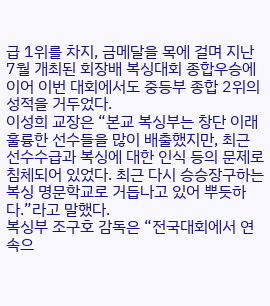급 1위를 차지, 금메달을 목에 걸며 지난 7월 개최된 회장배 복싱대회 종합우승에 이어 이번 대회에서도 중등부 종합 2위의 성적을 거두었다.
이성희 교장은 “본교 복싱부는 창단 이래 훌륭한 선수들을 많이 배출했지만, 최근 선수수급과 복싱에 대한 인식 등의 문제로 침체되어 있었다. 최근 다시 승승장구하는 복싱 명문학교로 거듭나고 있어 뿌듯하다.”라고 말했다.
복싱부 조구호 감독은 “전국대회에서 연속으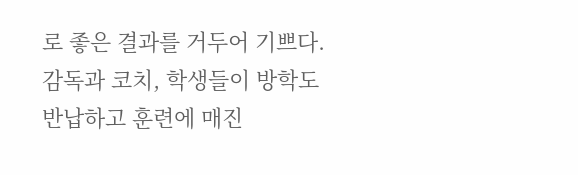로 좋은 결과를 거두어 기쁘다. 감독과 코치, 학생들이 방학도 반납하고 훈련에 매진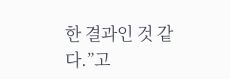한 결과인 것 같다.”고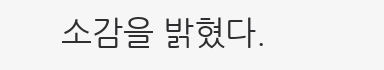소감을 밝혔다.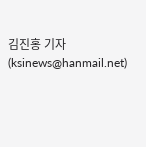김진홍 기자 (ksinews@hanmail.net)